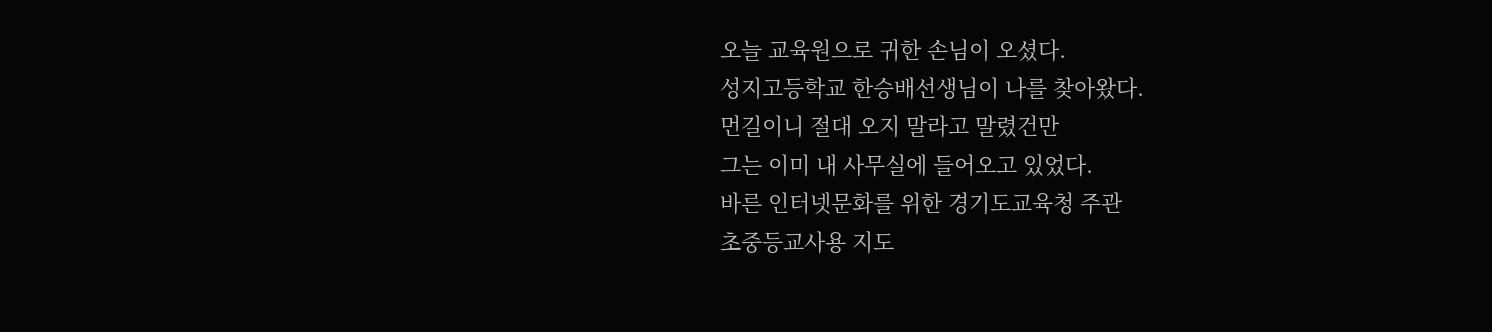오늘 교육원으로 귀한 손님이 오셨다.
성지고등학교 한승배선생님이 나를 찾아왔다.
먼길이니 절대 오지 말라고 말렸건만
그는 이미 내 사무실에 들어오고 있었다.
바른 인터넷문화를 위한 경기도교육청 주관
초중등교사용 지도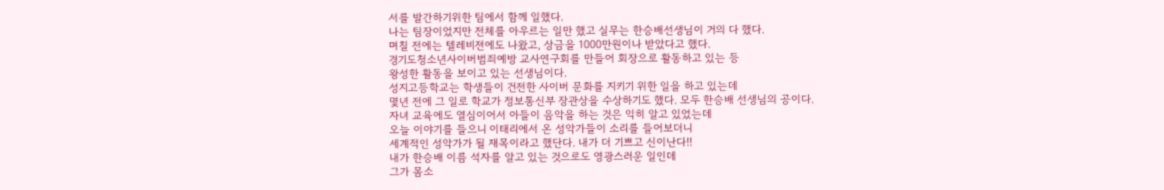서를 발간하기위한 팀에서 함께 일했다.
나는 팀장이었지만 전체를 아우르는 일만 했고 실무는 한승배선생님이 거의 다 했다.
며칠 전에는 텔레비젼에도 나왔고, 상금을 1000만원이나 받았다고 했다.
경기도청소년사이버범죄예방 교사연구회를 만들어 회장으로 활동하고 있는 등
왕성한 활동을 보이고 있는 선생님이다.
성지고등학교는 학생들이 건전한 사이버 문화를 지키기 위한 일을 하고 있는데
몇년 전에 그 일로 학교가 정보통신부 장관상을 수상하기도 했다. 모두 한승배 선생님의 공이다.
자녀 교육에도 열심이어서 아들이 음악을 하는 것은 익히 알고 있었는데
오늘 이야기를 들으니 이태리에서 온 성악가들이 소리를 들어보더니
세계적인 성악가가 될 재목이라고 했단다. 내가 더 기쁘고 신이난다!!
내가 한승배 이름 석자를 알고 있는 것으로도 영광스러운 일인데
그가 몸소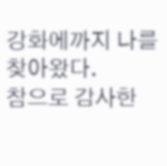강화에까지 나를 찾아왔다.
참으로 감사한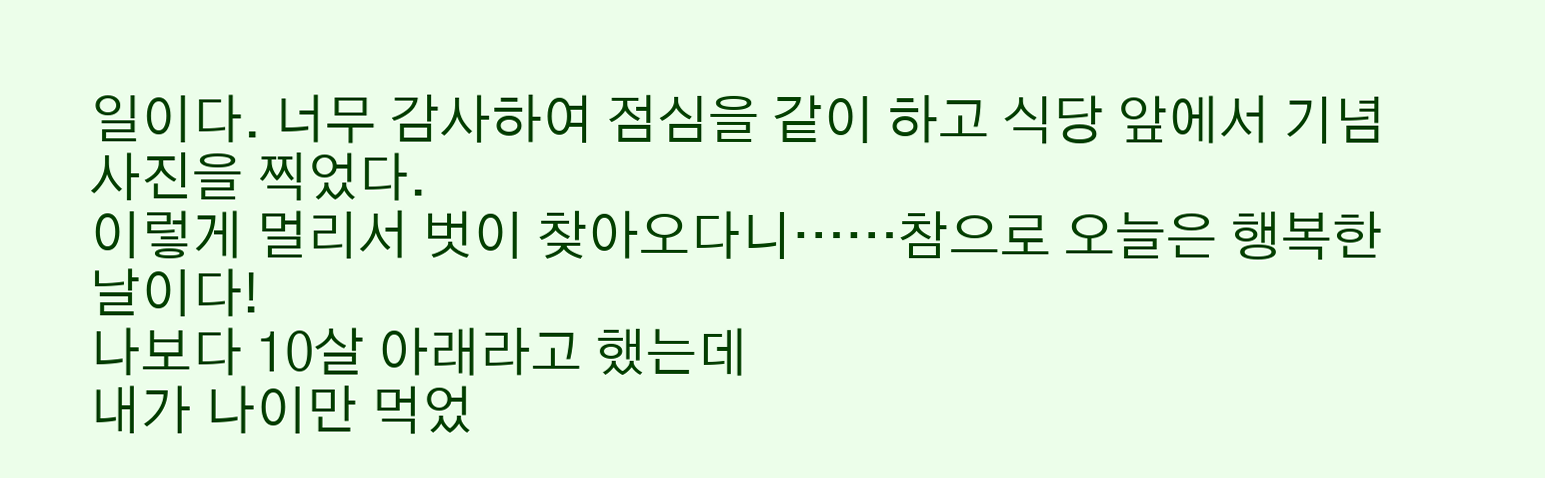일이다. 너무 감사하여 점심을 같이 하고 식당 앞에서 기념사진을 찍었다.
이렇게 멀리서 벗이 찾아오다니……참으로 오늘은 행복한 날이다!
나보다 10살 아래라고 했는데
내가 나이만 먹었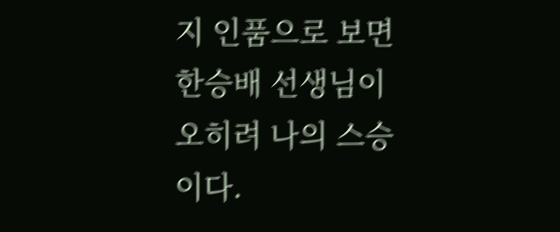지 인품으로 보면 한승배 선생님이 오히려 나의 스승이다.